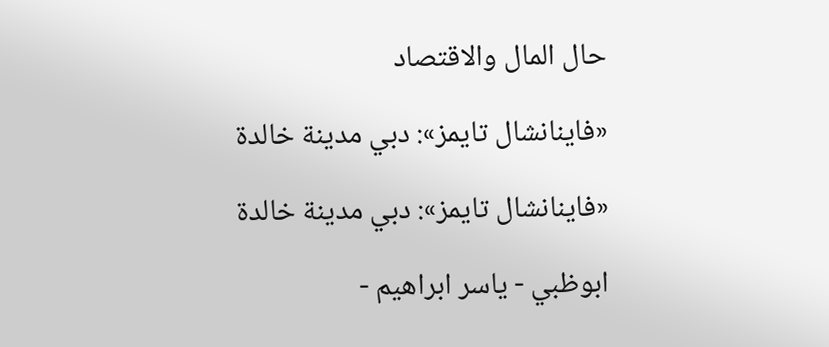حال المال والاقتصاد

«فاينانشال تايمز»: دبي مدينة خالدة

«فاينانشال تايمز»: دبي مدينة خالدة

ابوظبي - ياسر ابراهيم -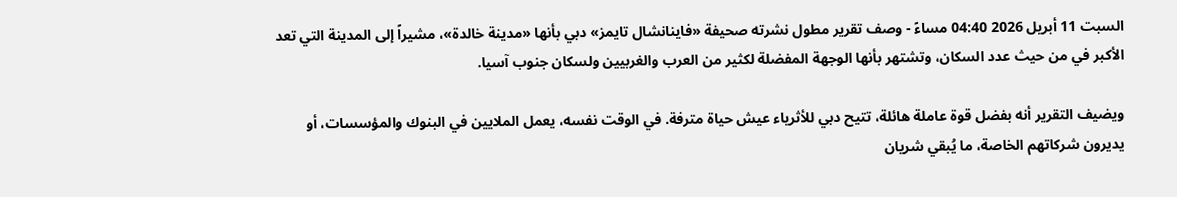السبت 11 أبريل 2026 04:40 مساءً - وصف تقرير مطول نشرته صحيفة «فاينانشال تايمز» دبي بأنها «مدينة خالدة»، مشيراً إلى المدينة التي تعد الأكبر في من حيث عدد السكان، وتشتهر بأنها الوجهة المفضلة لكثير من العرب والغربيين ولسكان جنوب آسيا.

ويضيف التقرير أنه بفضل قوة عاملة هائلة، تتيح دبي للأثرياء عيش حياة مترفة. في الوقت نفسه، يعمل الملايين في البنوك والمؤسسات، أو يديرون شركاتهم الخاصة، ما يُبقي شريان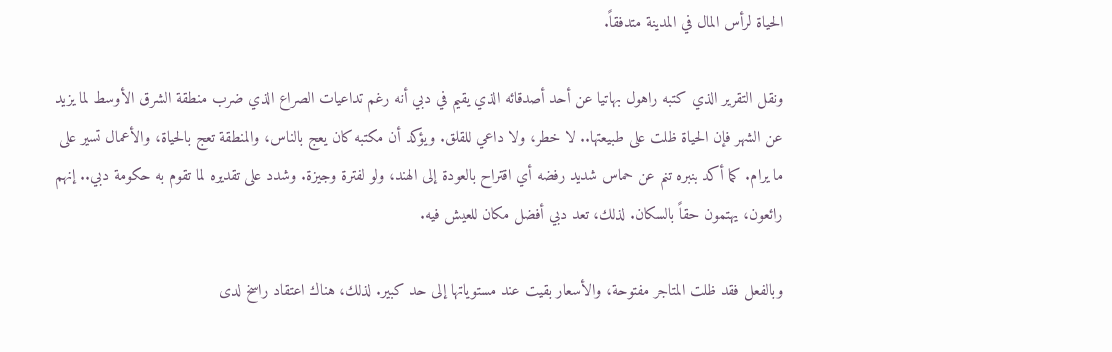الحياة لرأس المال في المدينة متدفقاً.

ونقل التقرير الذي كتبه راهول بهاتيا عن أحد أصدقائه الذي يقيم في دبي أنه رغم تداعيات الصراع الذي ضرب منطقة الشرق الأوسط لما يزيد عن الشهر فإن الحياة ظلت على طبيعتها.. لا خطر، ولا داعي للقلق. ويؤكد أن مكتبه كان يعج بالناس، والمنطقة تعج بالحياة، والأعمال تسير على ما يرام. كما أكد بنبره تنم عن حماس شديد رفضه أي اقتراح بالعودة إلى الهند، ولو لفترة وجيزة. وشدد على تقديره لما تقوم به حكومة دبي.. إنهم رائعون، يهتمون حقاً بالسكان. لذلك، تعد دبي أفضل مكان للعيش فيه.

وبالفعل فقد ظلت المتاجر مفتوحة، والأسعار بقيت عند مستوياتها إلى حد كبير. لذلك، هناك اعتقاد راسخ لدى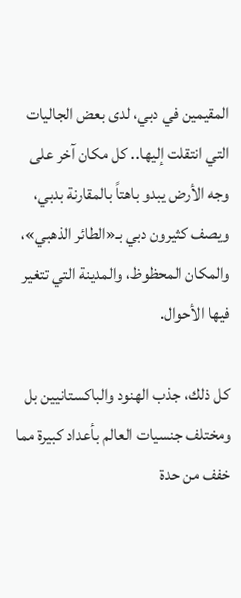المقيمين في دبي، لدى بعض الجاليات التي انتقلت إليها.. كل مكان آخر على وجه الأرض يبدو باهتاً بالمقارنة بدبي، ويصف كثيرون دبي بـ«الطائر الذهبي»، والمكان المحظوظ، والمدينة التي تتغير فيها الأحوال.

كل ذلك، جذب الهنود والباكستانيين بل ومختلف جنسيات العالم بأعداد كبيرة مما خفف من حدة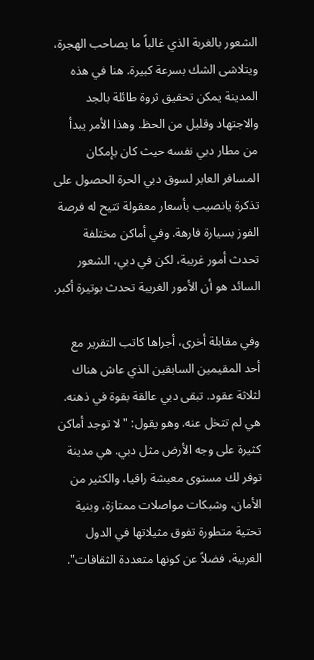الشعور بالغربة الذي غالباً ما يصاحب الهجرة، ويتلاشى الشك بسرعة كبيرة. هنا في هذه المدينة يمكن تحقيق ثروة طائلة بالجد والاجتهاد وقليل من الحظ. وهذا الأمر يبدأ من مطار دبي نفسه حيث كان بإمكان المسافر العابر لسوق دبي الحرة الحصول على تذكرة يانصيب بأسعار معقولة تتيح له فرصة الفوز بسيارة فارهة. وفي أماكن مختلفة تحدث أمور غريبة، لكن في دبي، الشعور السائد هو أن الأمور الغريبة تحدث بوتيرة أكبر.

وفي مقابلة أخرى، أجراها كاتب التقرير مع أحد المقيمين السابقين الذي عاش هناك لثلاثة عقود. تبقى دبي عالقة بقوة في ذهنه. هي لم تتخل عنه. وهو يقول: "لا توجد أماكن كثيرة على وجه الأرض مثل دبي. هي مدينة توفر لك مستوى معيشة راقيا، والكثير من الأمان، وشبكات مواصلات ممتازة، وبنية تحتية متطورة تفوق مثيلاتها في الدول الغربية، فضلاً عن كونها متعددة الثقافات".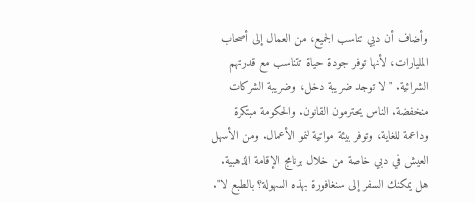وأضاف أن دبي تناسب الجميع، من العمال إلى أصحاب المليارات، لأنها توفر جودة حياة تتناسب مع قدرتهم الشرائية. "لا توجد ضريبة دخل، وضريبة الشركات منخفضة. الناس يحترمون القانون. والحكومة مبتكرة وداعمة للغاية، وتوفر بيئة مواتية لنمو الأعمال. ومن الأسهل العيش في دبي خاصة من خلال برنامج الإقامة الذهبية. هل يمكنك السفر إلى سنغافورة بهذه السهولة؟ بالطبع لا".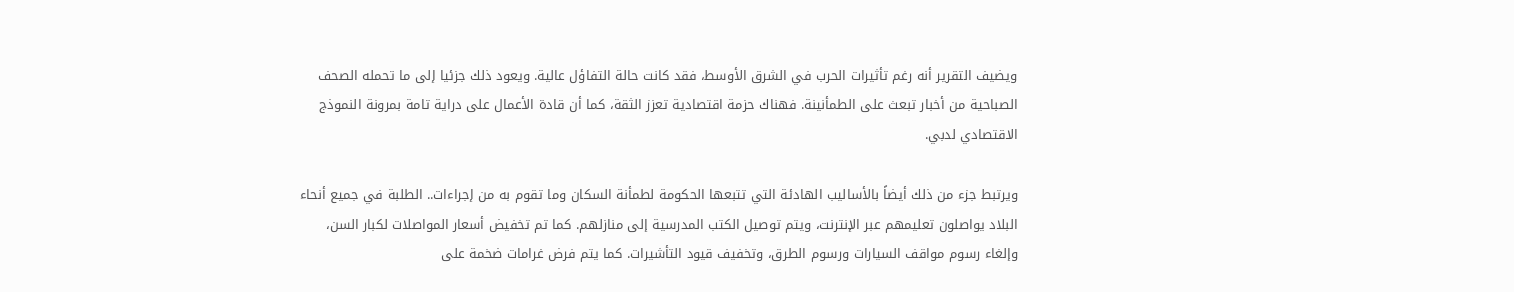ويضيف التقرير أنه رغم تأثيرات الحرب في الشرق الأوسط، فقد كانت حالة التفاؤل عالية. ويعود ذلك جزئيا إلى ما تحمله الصحف الصباحية من أخبار تبعث على الطمأنينة. فهناك حزمة اقتصادية تعزز الثقة، كما أن قادة الأعمال على دراية تامة بمرونة النموذج الاقتصادي لدبي.

ويرتبط جزء من ذلك أيضاً بالأساليب الهادئة التي تتبعها الحكومة لطمأنة السكان وما تقوم به من إجراءات.. الطلبة في جميع أنحاء البلاد يواصلون تعليمهم عبر الإنترنت، ويتم توصيل الكتب المدرسية إلى منازلهم. كما تم تخفيض أسعار المواصلات لكبار السن، وإلغاء رسوم مواقف السيارات ورسوم الطرق، وتخفيف قيود التأشيرات. كما يتم فرض غرامات ضخمة على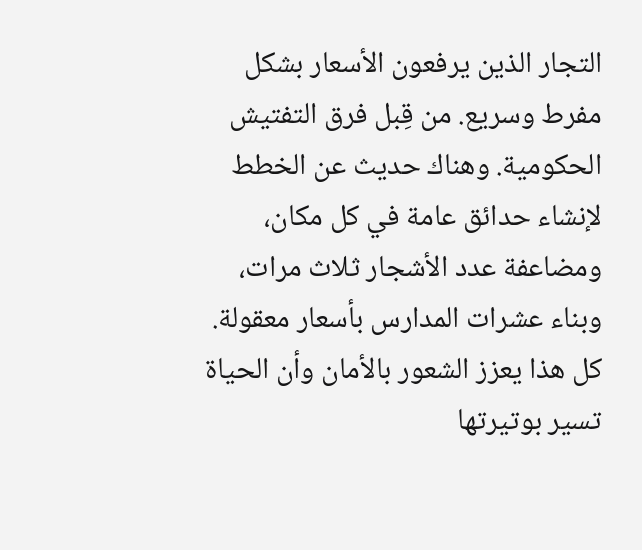التجار الذين يرفعون الأسعار بشكل مفرط وسريع. من قِبل فرق التفتيش الحكومية. وهناك حديث عن الخطط لإنشاء حدائق عامة في كل مكان، ومضاعفة عدد الأشجار ثلاث مرات، وبناء عشرات المدارس بأسعار معقولة. كل هذا يعزز الشعور بالأمان وأن الحياة تسير بوتيرتها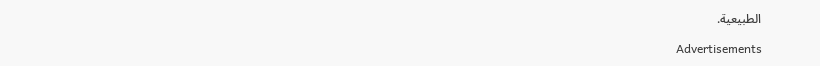الطبيعية.

Advertisements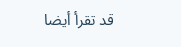قد تقرأ أيضا